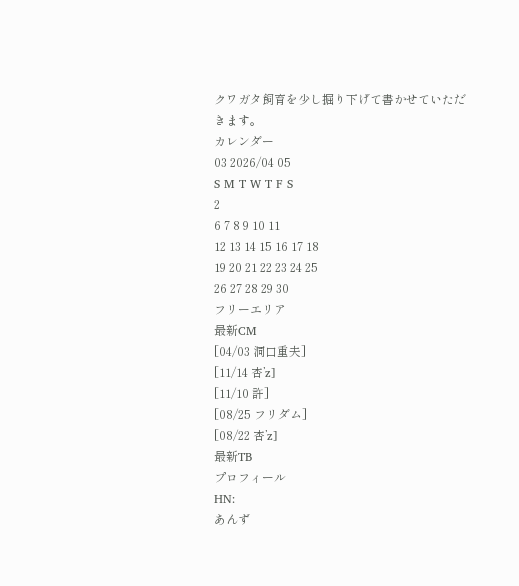クワガタ飼育を少し掘り下げて書かせていただきます。
カレンダー
03 2026/04 05
S M T W T F S
2
6 7 8 9 10 11
12 13 14 15 16 17 18
19 20 21 22 23 24 25
26 27 28 29 30
フリーエリア
最新CM
[04/03 洞口重夫]
[11/14 杏’z]
[11/10 許]
[08/25 フリダム]
[08/22 杏’z]
最新TB
プロフィール
HN:
あんず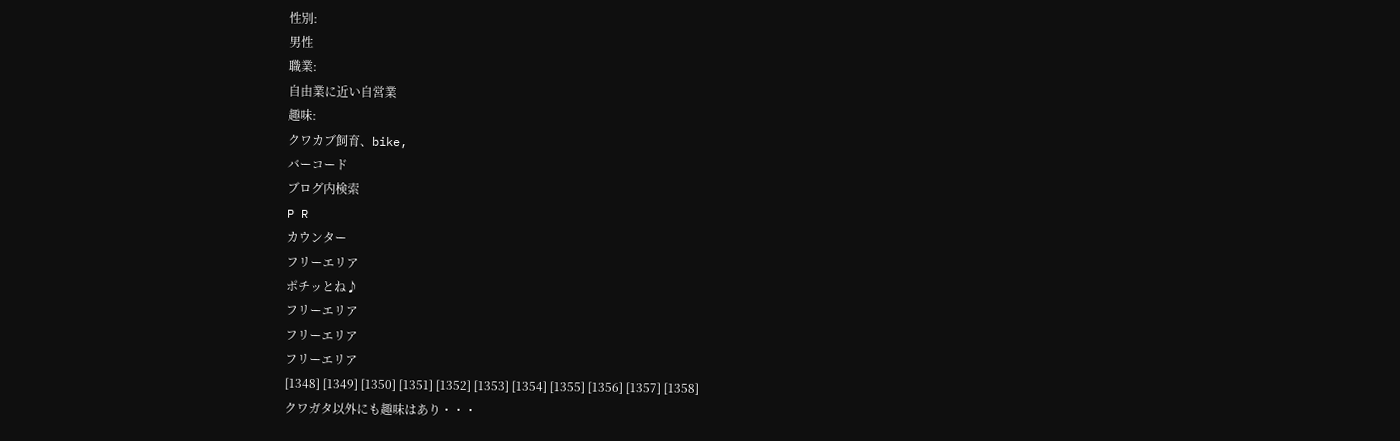性別:
男性
職業:
自由業に近い自営業
趣味:
クワカブ飼育、bike,
バーコード
ブログ内検索
P R
カウンター
フリーエリア
ポチッとね♪
フリーエリア
フリーエリア
フリーエリア
[1348] [1349] [1350] [1351] [1352] [1353] [1354] [1355] [1356] [1357] [1358]
クワガタ以外にも趣味はあり・・・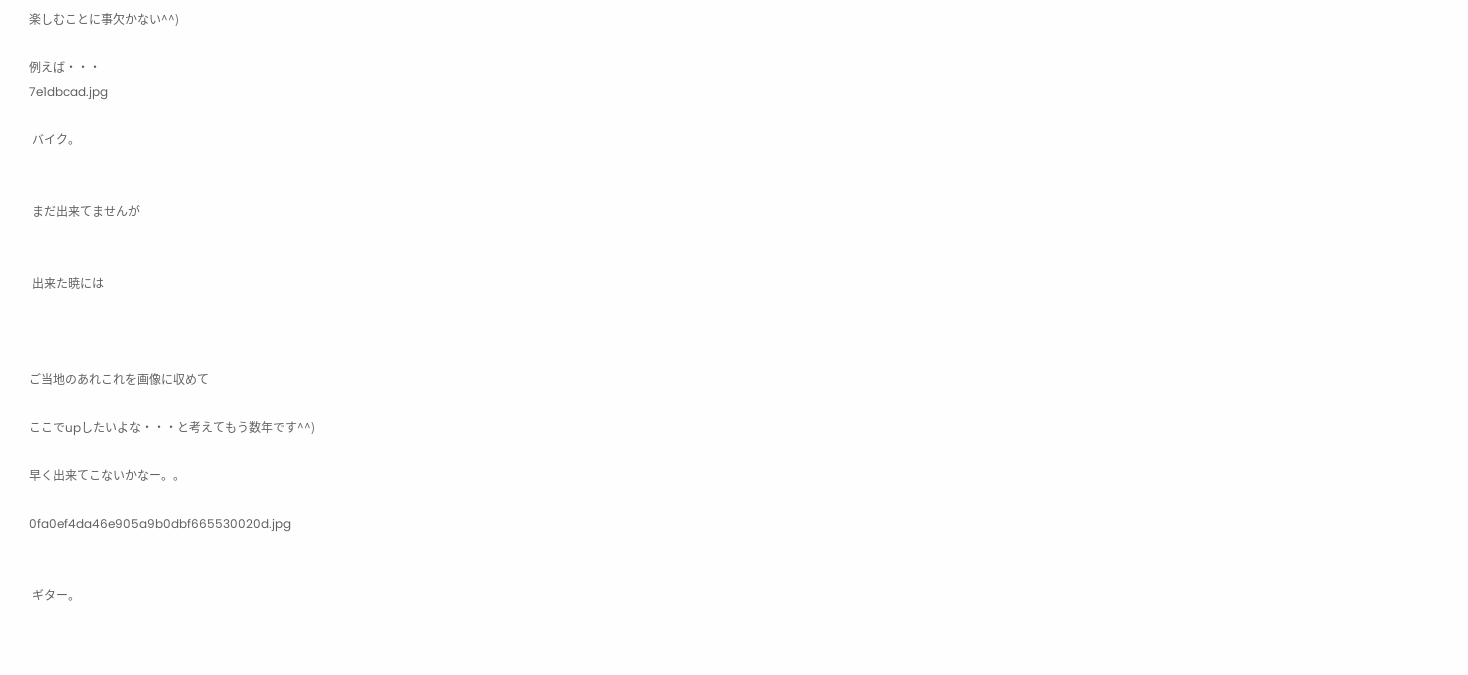楽しむことに事欠かない^^)

例えば・・・
7e1dbcad.jpg

 バイク。


 まだ出来てませんが


 出来た暁には



ご当地のあれこれを画像に収めて

ここでupしたいよな・・・と考えてもう数年です^^)

早く出来てこないかなー。。

0fa0ef4da46e905a9b0dbf665530020d.jpg


 ギター。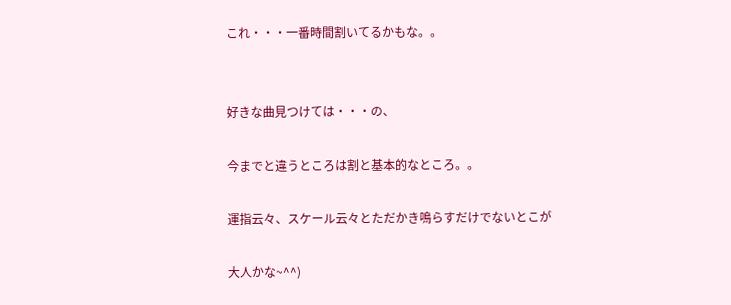これ・・・一番時間割いてるかもな。。


好きな曲見つけては・・・の、

今までと違うところは割と基本的なところ。。

運指云々、スケール云々とただかき鳴らすだけでないとこが

大人かな~^^)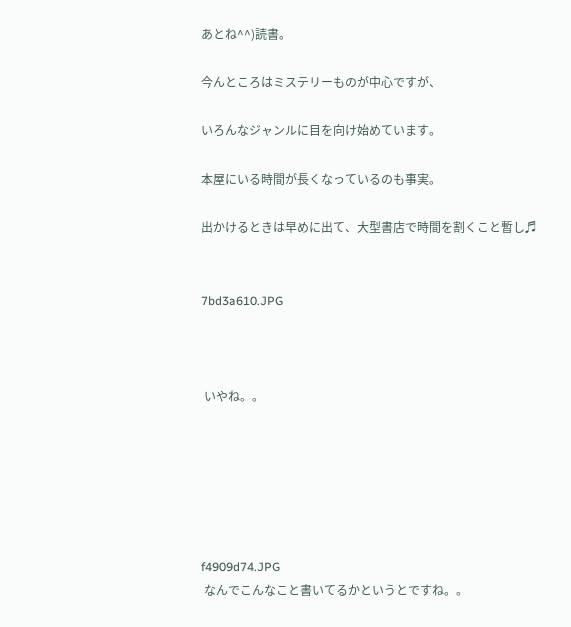あとね^^)読書。

今んところはミステリーものが中心ですが、

いろんなジャンルに目を向け始めています。

本屋にいる時間が長くなっているのも事実。

出かけるときは早めに出て、大型書店で時間を割くこと暫し♬


7bd3a610.JPG



 いやね。。






f4909d74.JPG
 なんでこんなこと書いてるかというとですね。。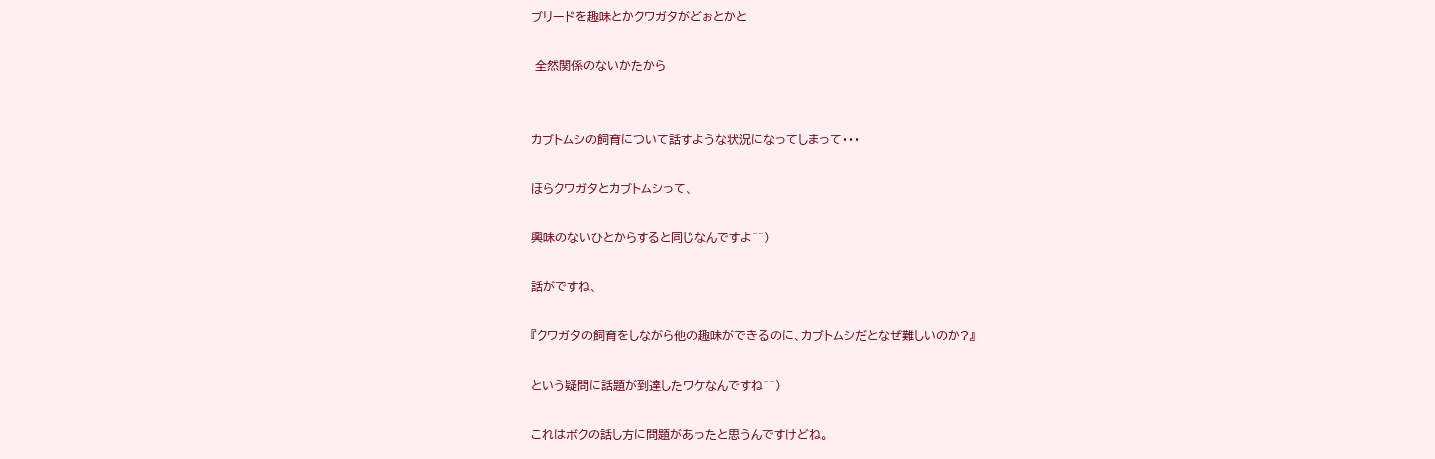ブリードを趣味とかクワガタがどぉとかと

 全然関係のないかたから


カブトムシの飼育について話すような状況になってしまって・・・

ほらクワガタとカブトムシって、

興味のないひとからすると同じなんですよ^^)

話がですね、

『クワガタの飼育をしながら他の趣味ができるのに、カブトムシだとなぜ難しいのか?』

という疑問に話題が到達したワケなんですね^^)

これはボクの話し方に問題があったと思うんですけどね。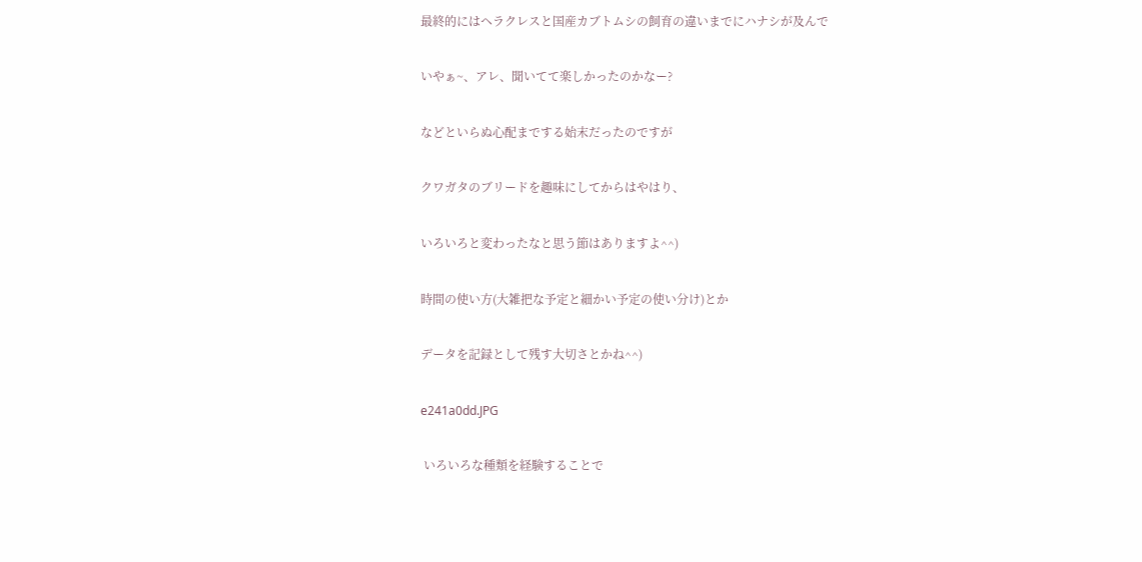最終的にはヘラクレスと国産カブトムシの飼育の違いまでにハナシが及んで

いやぁ~、アレ、聞いてて楽しかったのかなー?

などといらぬ心配までする始末だったのですが

クワガタのブリードを趣味にしてからはやはり、

いろいろと変わったなと思う節はありますよ^^)

時間の使い方(大雑把な予定と細かい予定の使い分け)とか

データを記録として残す大切さとかね^^)

e241a0dd.JPG

 いろいろな種類を経験することで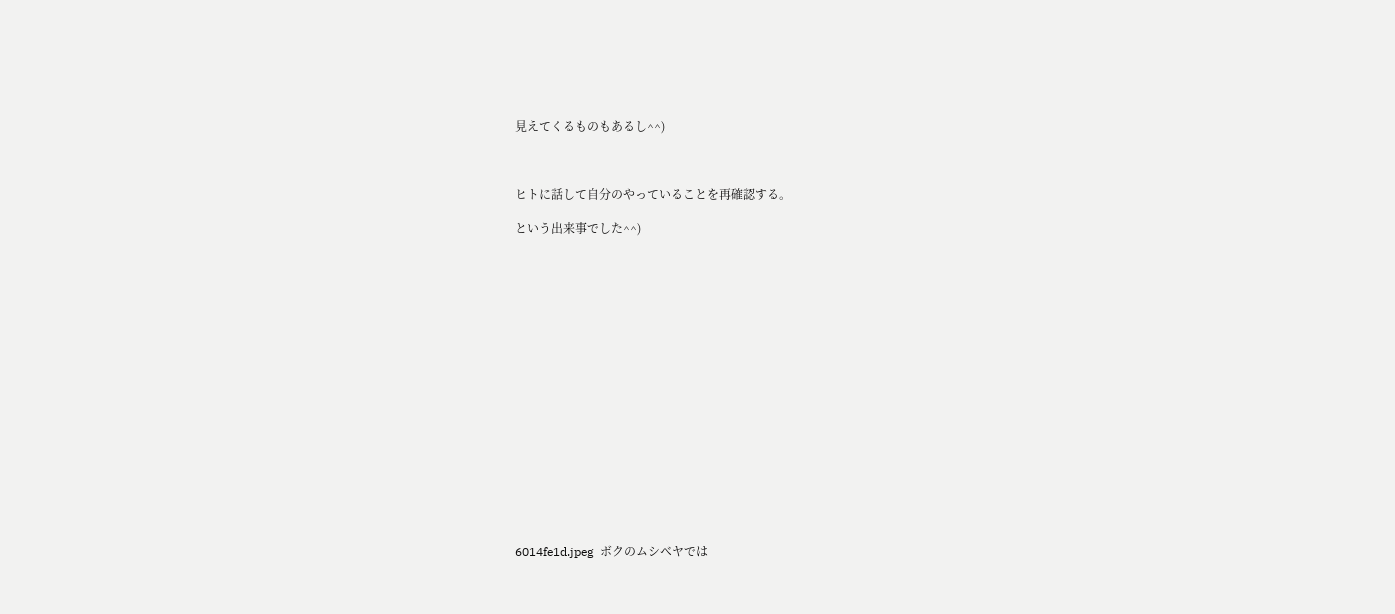見えてくるものもあるし^^)



ヒトに話して自分のやっていることを再確認する。

という出来事でした^^)


















6014fe1d.jpeg  ボクのムシベヤでは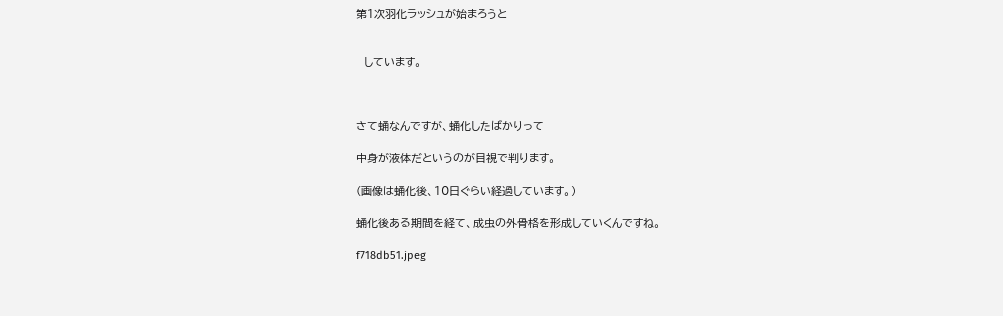第1次羽化ラッシュが始まろうと


  しています。



さて蛹なんですが、蛹化したばかりって

中身が液体だというのが目視で判ります。

(画像は蛹化後、10日ぐらい経過しています。)

蛹化後ある期間を経て、成虫の外骨格を形成していくんですね。

f718db51.jpeg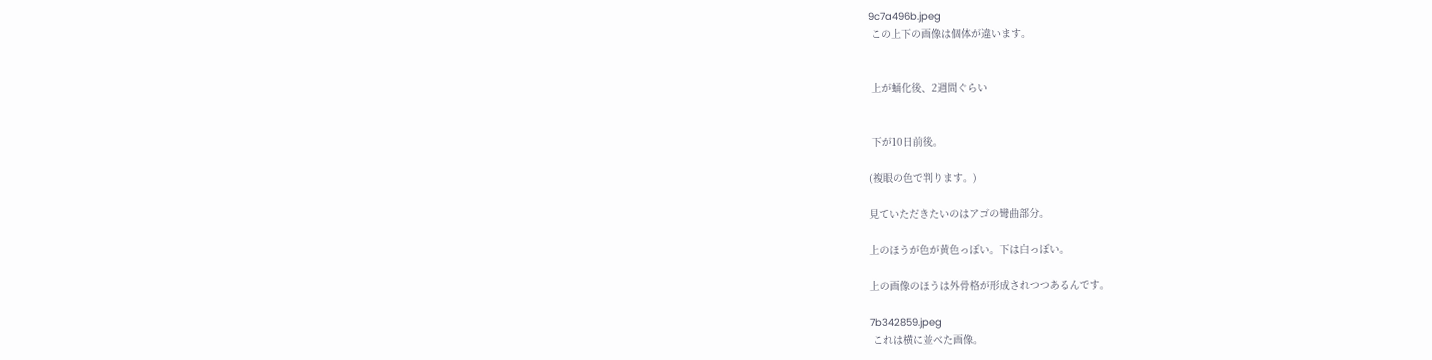9c7a496b.jpeg
 この上下の画像は個体が違います。


 上が蛹化後、2週間ぐらい


 下が10日前後。

(複眼の色で判ります。)

見ていただきたいのはアゴの彎曲部分。

上のほうが色が黄色っぽい。下は白っぽい。

上の画像のほうは外骨格が形成されつつあるんです。

7b342859.jpeg
 これは横に並べた画像。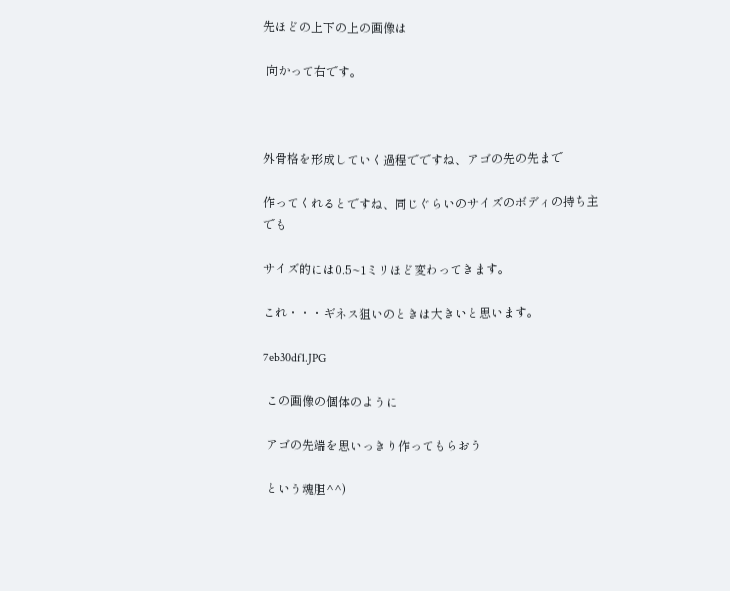先ほどの上下の上の画像は

 向かって右です。



外骨格を形成していく過程でですね、アゴの先の先まで

作ってくれるとですね、同じぐらいのサイズのボディの持ち主でも

サイズ的には0.5~1ミリほど変わってきます。

これ・・・ギネス狙いのときは大きいと思います。

7eb30df1.JPG

 この画像の個体のように

 アゴの先端を思いっきり作ってもらおう

 という魂胆^^)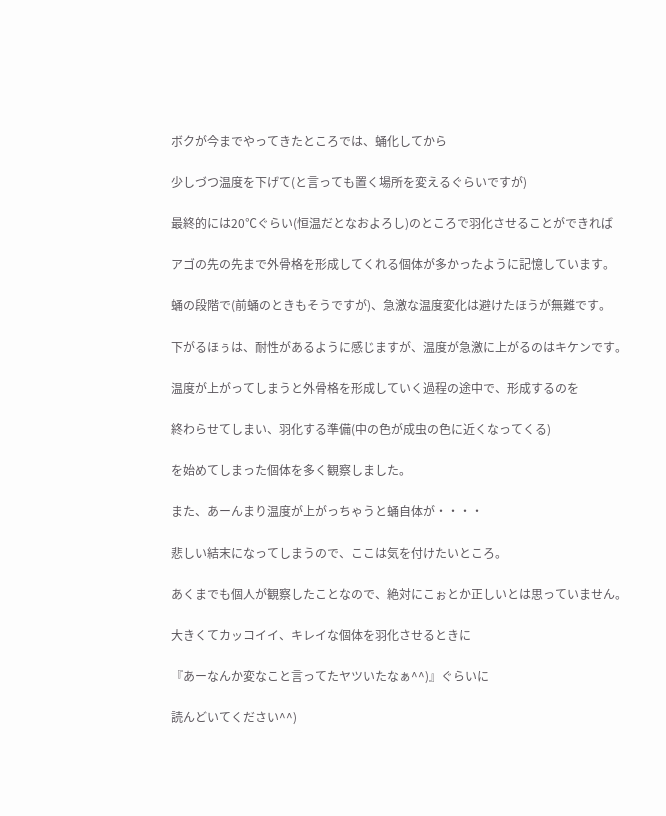ボクが今までやってきたところでは、蛹化してから

少しづつ温度を下げて(と言っても置く場所を変えるぐらいですが)

最終的には20℃ぐらい(恒温だとなおよろし)のところで羽化させることができれば

アゴの先の先まで外骨格を形成してくれる個体が多かったように記憶しています。

蛹の段階で(前蛹のときもそうですが)、急激な温度変化は避けたほうが無難です。

下がるほぅは、耐性があるように感じますが、温度が急激に上がるのはキケンです。

温度が上がってしまうと外骨格を形成していく過程の途中で、形成するのを

終わらせてしまい、羽化する準備(中の色が成虫の色に近くなってくる)

を始めてしまった個体を多く観察しました。

また、あーんまり温度が上がっちゃうと蛹自体が・・・・

悲しい結末になってしまうので、ここは気を付けたいところ。

あくまでも個人が観察したことなので、絶対にこぉとか正しいとは思っていません。

大きくてカッコイイ、キレイな個体を羽化させるときに

『あーなんか変なこと言ってたヤツいたなぁ^^)』ぐらいに

読んどいてください^^)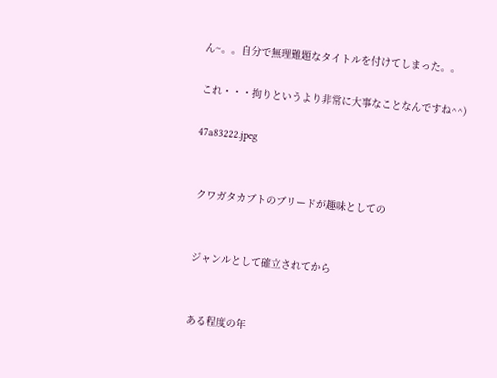ん~。。自分で無理難題なタイトルを付けてしまった。。

これ・・・拘りというより非常に大事なことなんですね^^)

47a83222.jpeg


 クワガタカブトのブリードが趣味としての


 ジャンルとして確立されてから


 ある程度の年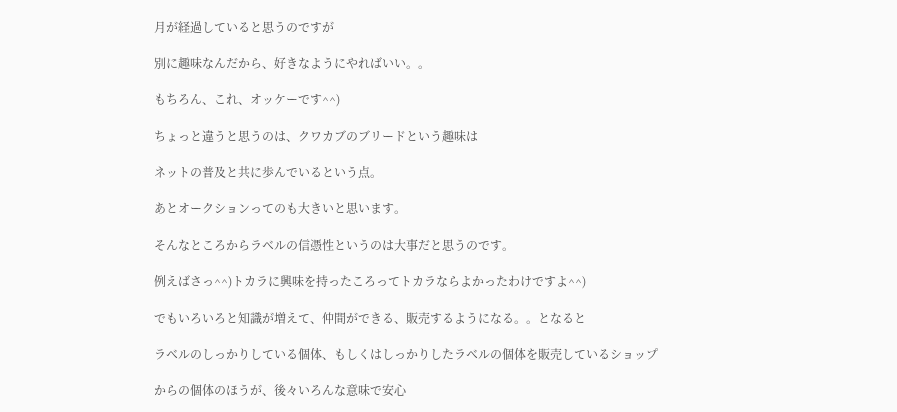月が経過していると思うのですが

別に趣味なんだから、好きなようにやればいい。。

もちろん、これ、オッケーです^^)

ちょっと違うと思うのは、クワカブのブリードという趣味は

ネットの普及と共に歩んでいるという点。

あとオークションってのも大きいと思います。

そんなところからラベルの信憑性というのは大事だと思うのです。

例えばさっ^^)トカラに興味を持ったころってトカラならよかったわけですよ^^)

でもいろいろと知識が増えて、仲間ができる、販売するようになる。。となると

ラベルのしっかりしている個体、もしくはしっかりしたラベルの個体を販売しているショップ

からの個体のほうが、後々いろんな意味で安心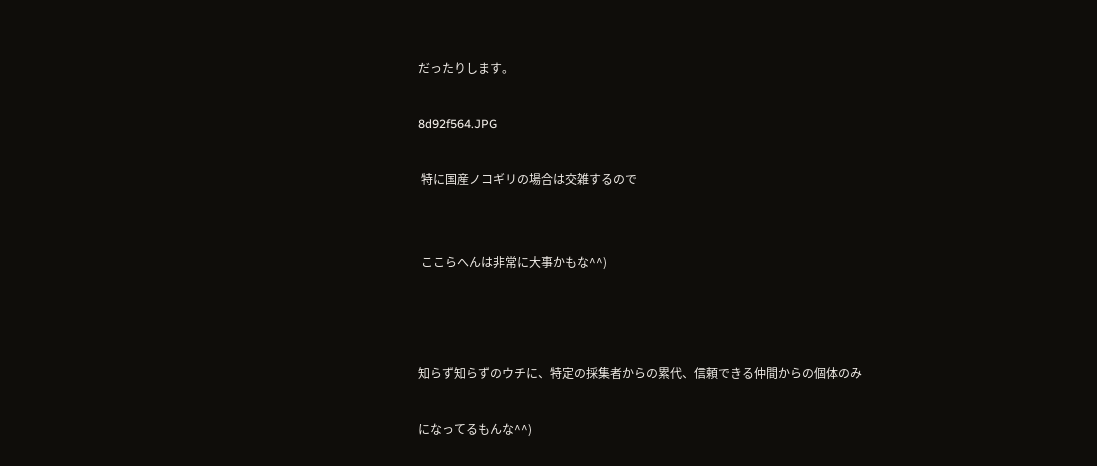だったりします。

8d92f564.JPG

 特に国産ノコギリの場合は交雑するので


 ここらへんは非常に大事かもな^^)



知らず知らずのウチに、特定の採集者からの累代、信頼できる仲間からの個体のみ

になってるもんな^^)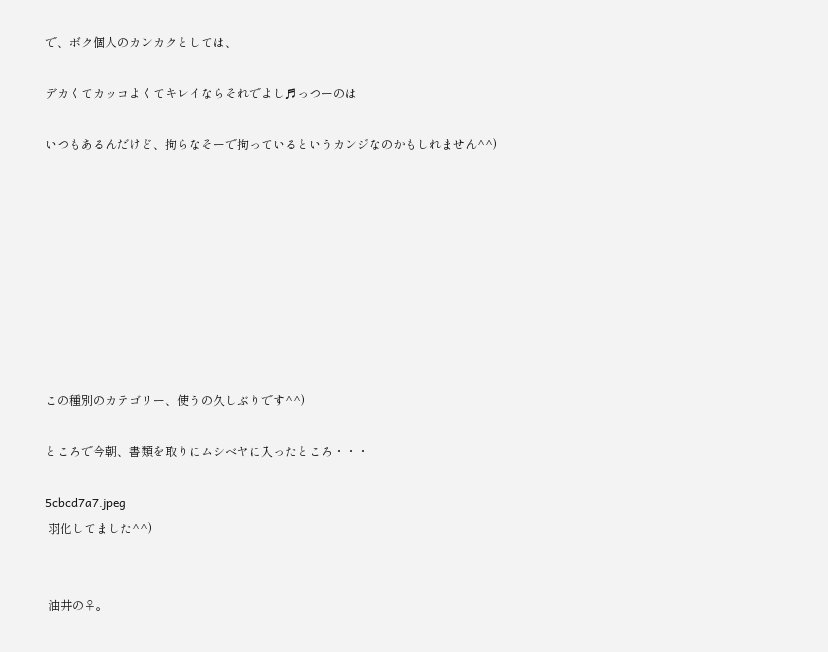で、ボク個人のカンカクとしては、

デカくてカッコよくてキレイならそれでよし♬っつーのは

いつもあるんだけど、拘らなそーで拘っているというカンジなのかもしれません^^)









この種別のカテゴリー、使うの久しぶりです^^)

ところで今朝、書類を取りにムシベヤに入ったところ・・・

5cbcd7a7.jpeg
 羽化してました^^)


 油井の♀。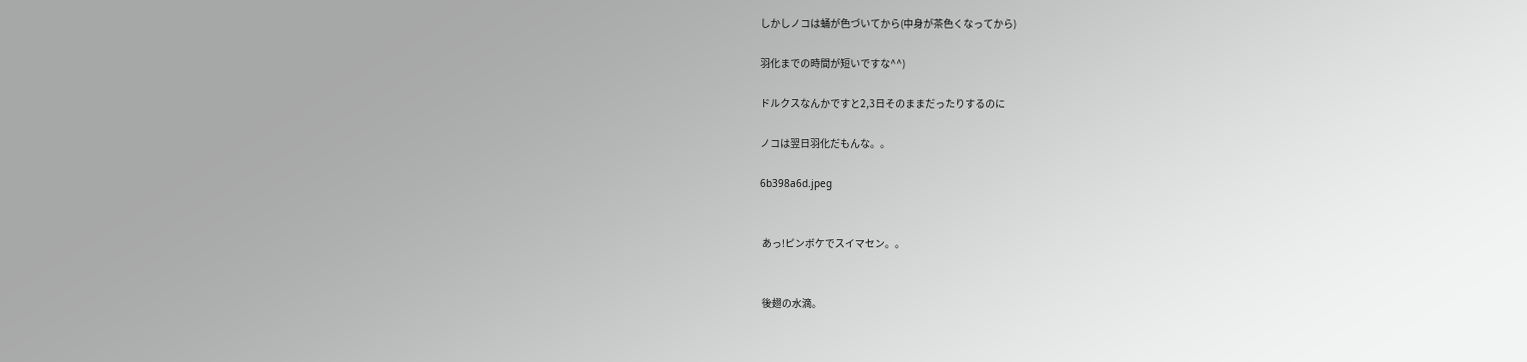しかしノコは蛹が色づいてから(中身が茶色くなってから)

羽化までの時間が短いですな^^)

ドルクスなんかですと2,3日そのままだったりするのに

ノコは翌日羽化だもんな。。

6b398a6d.jpeg


 あっ!ピンボケでスイマセン。。


 後翅の水滴。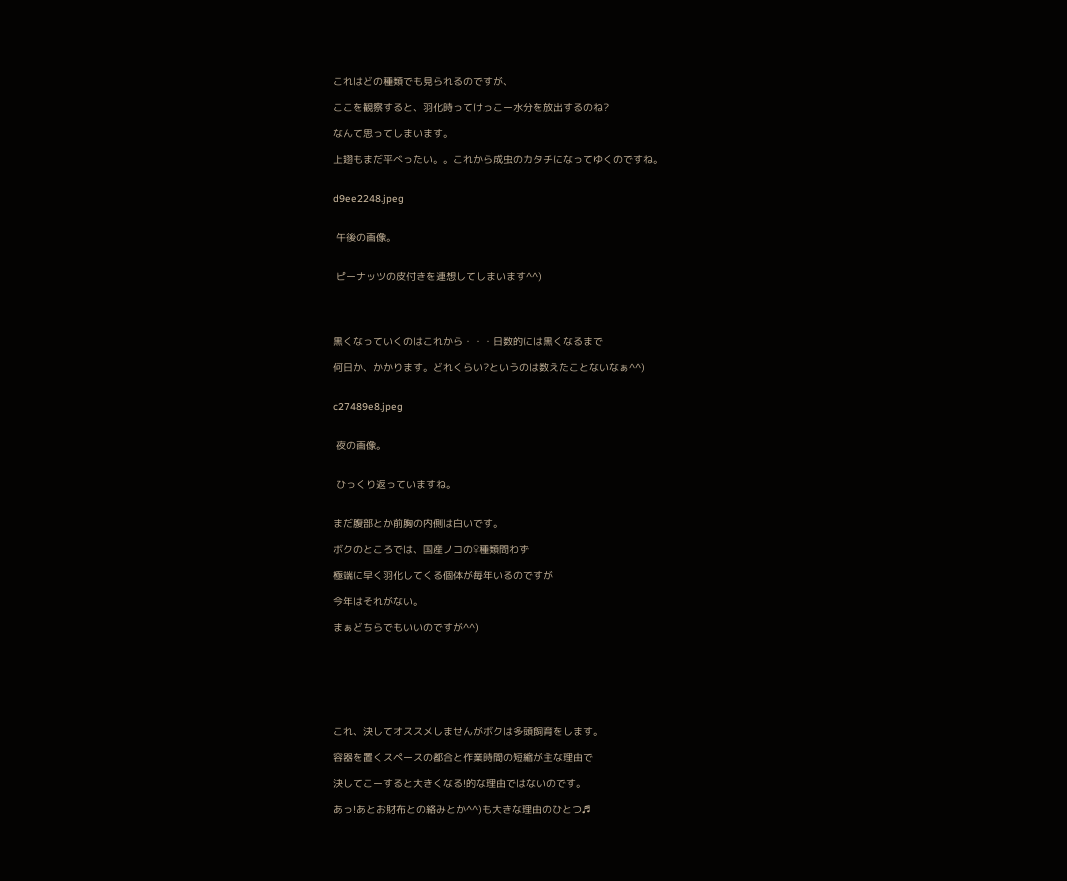これはどの種類でも見られるのですが、

ここを観察すると、羽化時ってけっこー水分を放出するのね?

なんて思ってしまいます。

上翅もまだ平べったい。。これから成虫のカタチになってゆくのですね。


d9ee2248.jpeg


 午後の画像。


 ピーナッツの皮付きを連想してしまいます^^)




黒くなっていくのはこれから・・・日数的には黒くなるまで

何日か、かかります。どれくらい?というのは数えたことないなぁ^^)


c27489e8.jpeg


 夜の画像。


 ひっくり返っていますね。


まだ腹部とか前胸の内側は白いです。

ボクのところでは、国産ノコの♀種類問わず

極端に早く羽化してくる個体が毎年いるのですが

今年はそれがない。

まぁどちらでもいいのですが^^)







これ、決してオススメしませんがボクは多頭飼育をします。

容器を置くスペースの都合と作業時間の短縮が主な理由で

決してこーすると大きくなる!的な理由ではないのです。

あっ!あとお財布との絡みとか^^)も大きな理由のひとつ♬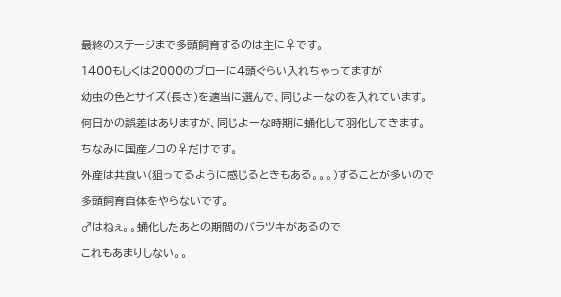最終のステージまで多頭飼育するのは主に♀です。

1400もしくは2000のブローに4頭ぐらい入れちゃってますが

幼虫の色とサイズ(長さ)を適当に選んで、同じよーなのを入れています。

何日かの誤差はありますが、同じよーな時期に蛹化して羽化してきます。

ちなみに国産ノコの♀だけです。

外産は共食い(狙ってるように感じるときもある。。。)することが多いので

多頭飼育自体をやらないです。

♂はねぇ。。蛹化したあとの期間のバラツキがあるので

これもあまりしない。。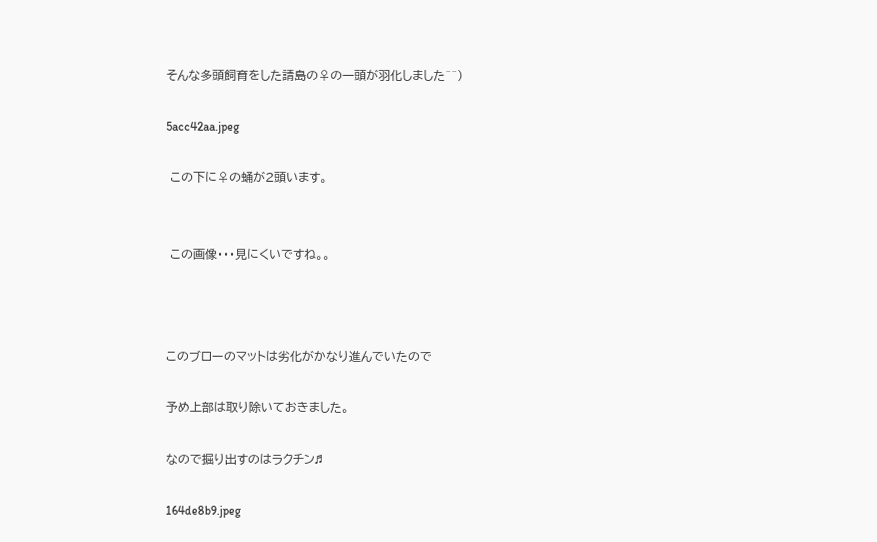そんな多頭飼育をした請島の♀の一頭が羽化しました^^)

5acc42aa.jpeg

 この下に♀の蛹が2頭います。


 この画像・・・見にくいですね。。



このブローのマットは劣化がかなり進んでいたので

予め上部は取り除いておきました。

なので掘り出すのはラクチン♬

164de8b9.jpeg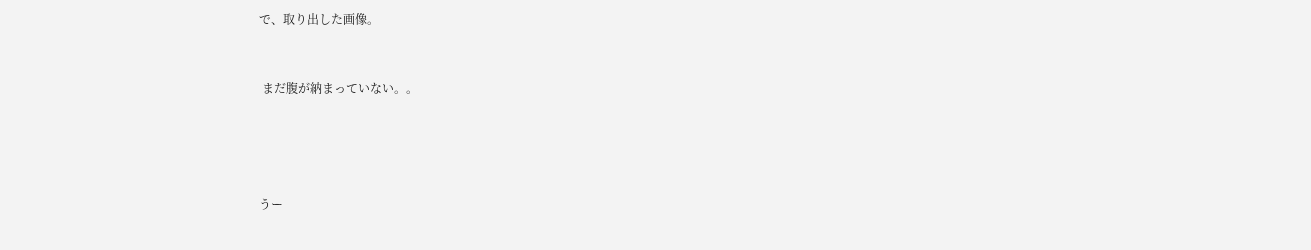で、取り出した画像。


 まだ腹が納まっていない。。




うー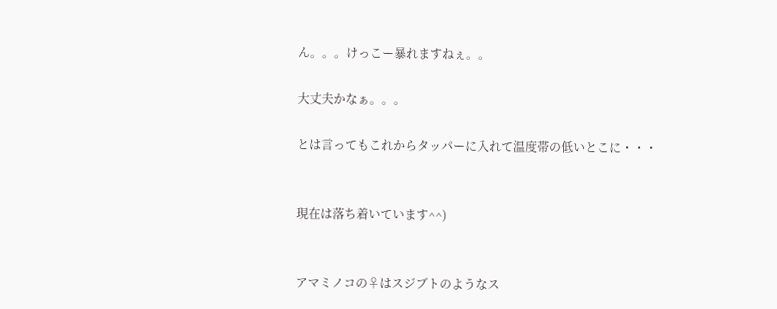ん。。。けっこー暴れますねぇ。。

大丈夫かなぁ。。。

とは言ってもこれからタッパーに入れて温度帯の低いとこに・・・


現在は落ち着いています^^)


アマミノコの♀はスジブトのようなス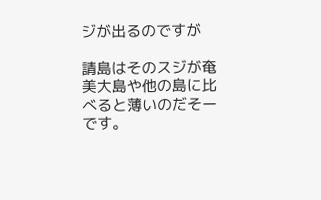ジが出るのですが

請島はそのスジが奄美大島や他の島に比べると薄いのだそーです。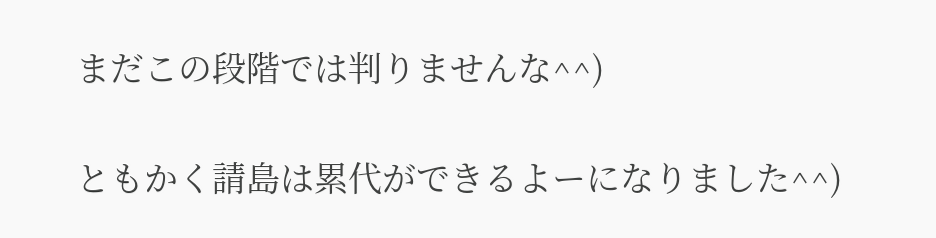まだこの段階では判りませんな^^)

ともかく請島は累代ができるよーになりました^^)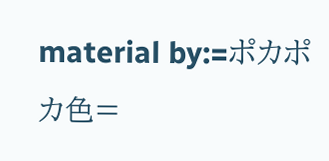material by:=ポカポカ色=